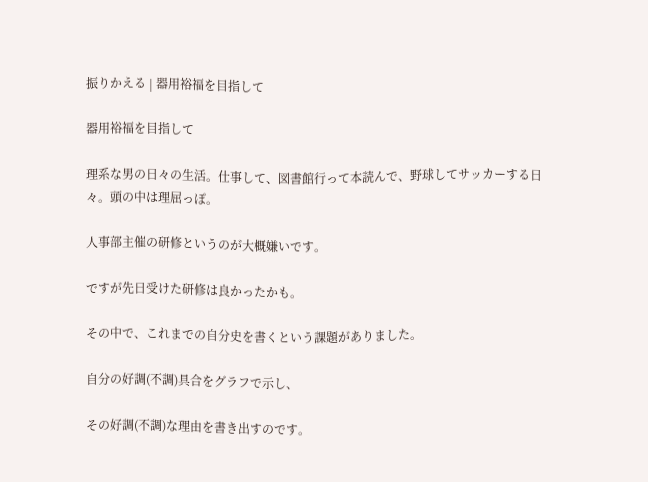振りかえる | 器用裕福を目指して

器用裕福を目指して

理系な男の日々の生活。仕事して、図書館行って本読んで、野球してサッカーする日々。頭の中は理屈っぽ。

人事部主催の研修というのが大概嫌いです。

ですが先日受けた研修は良かったかも。

その中で、これまでの自分史を書くという課題がありました。

自分の好調(不調)具合をグラフで示し、

その好調(不調)な理由を書き出すのです。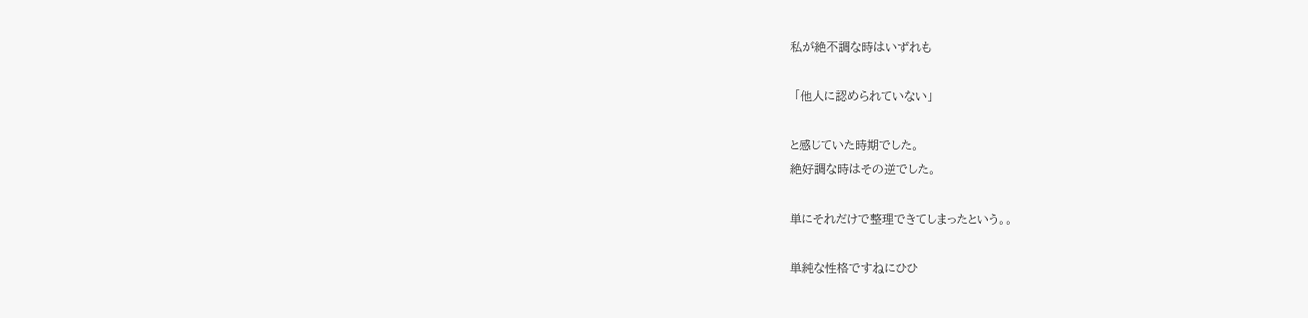私が絶不調な時はいずれも

 「他人に認められていない」

と感じていた時期でした。
絶好調な時はその逆でした。

単にそれだけで整理できてしまったという。。

単純な性格ですねにひひ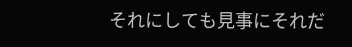それにしても見事にそれだ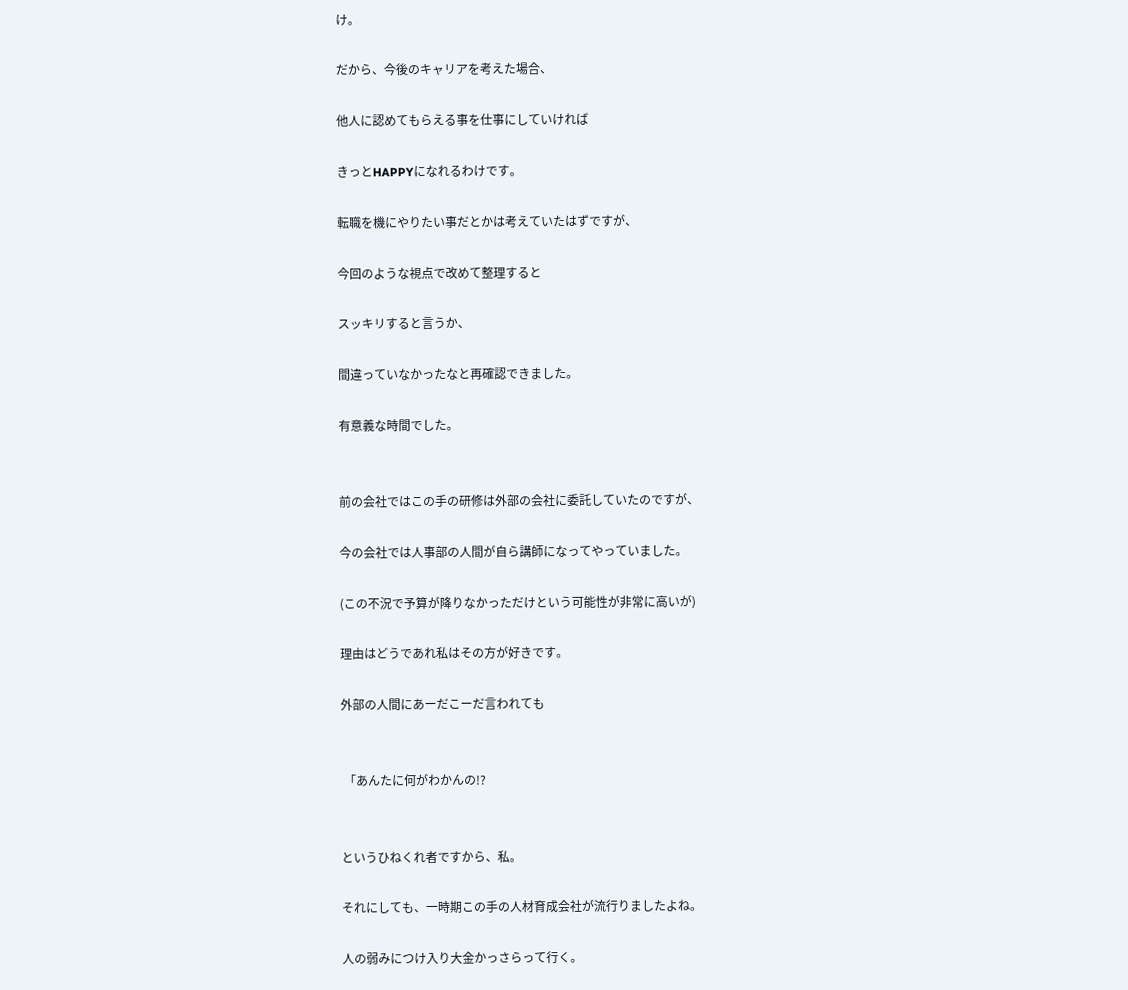け。

だから、今後のキャリアを考えた場合、

他人に認めてもらえる事を仕事にしていければ

きっとHAPPYになれるわけです。

転職を機にやりたい事だとかは考えていたはずですが、

今回のような視点で改めて整理すると

スッキリすると言うか、

間違っていなかったなと再確認できました。

有意義な時間でした。


前の会社ではこの手の研修は外部の会社に委託していたのですが、

今の会社では人事部の人間が自ら講師になってやっていました。

(この不況で予算が降りなかっただけという可能性が非常に高いが)

理由はどうであれ私はその方が好きです。

外部の人間にあーだこーだ言われても


 「あんたに何がわかんの!?


というひねくれ者ですから、私。

それにしても、一時期この手の人材育成会社が流行りましたよね。

人の弱みにつけ入り大金かっさらって行く。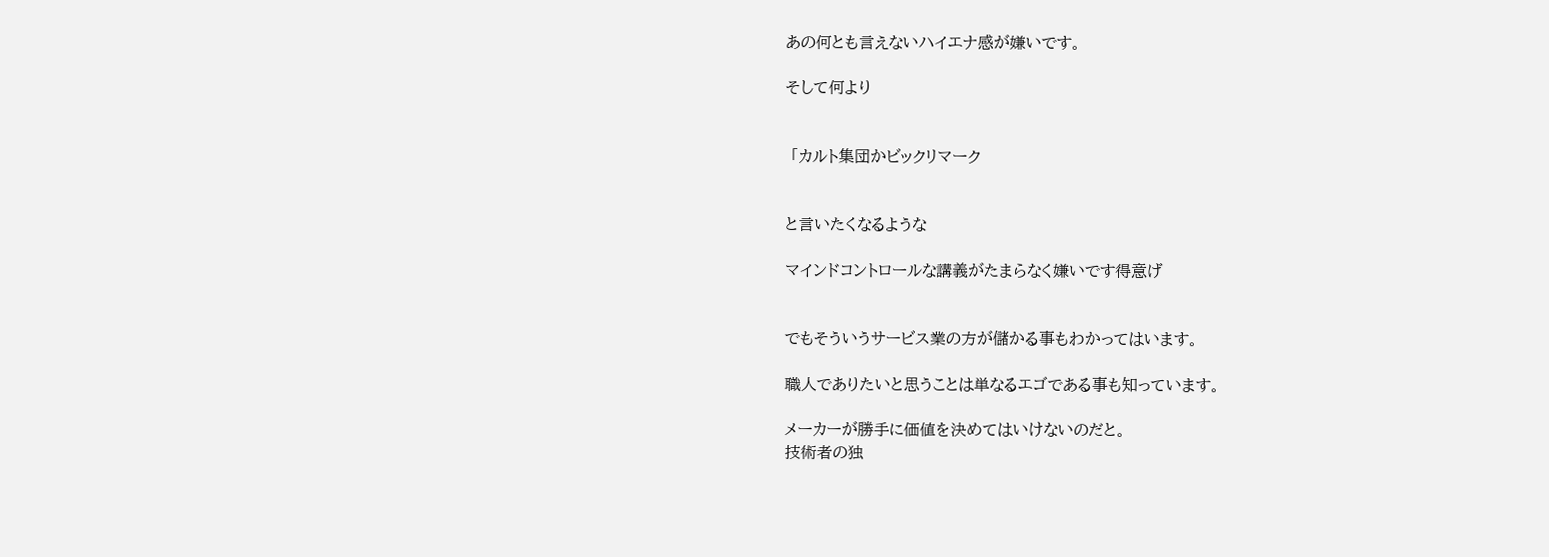あの何とも言えないハイエナ感が嫌いです。

そして何より


 「カルト集団かビックリマーク


と言いたくなるような

マインドコントロールな講義がたまらなく嫌いです得意げ


でもそういうサービス業の方が儲かる事もわかってはいます。

職人でありたいと思うことは単なるエゴである事も知っています。

メーカーが勝手に価値を決めてはいけないのだと。
技術者の独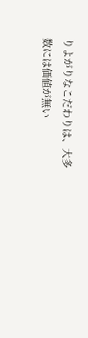りよがりなこだわりは、大多数には価値が無い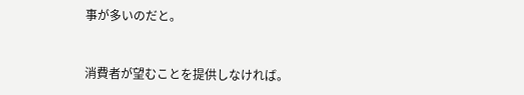事が多いのだと。


消費者が望むことを提供しなければ。